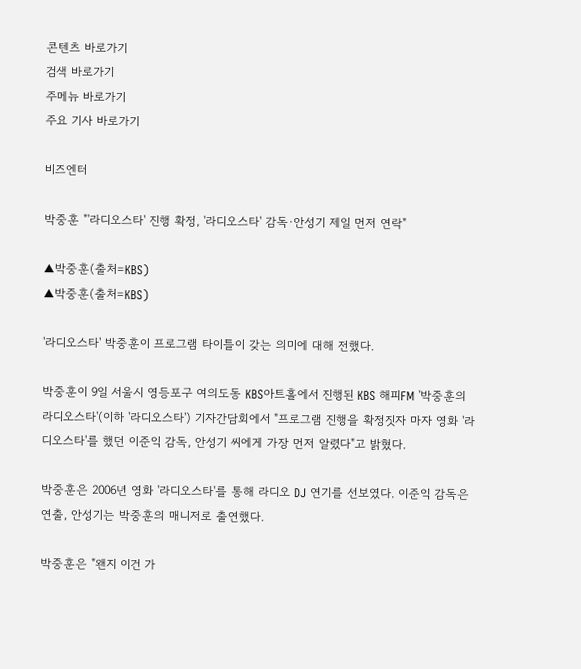콘텐츠 바로가기
검색 바로가기
주메뉴 바로가기
주요 기사 바로가기

비즈엔터

박중훈 "'라디오스타' 진행 확정, '라디오스타' 감독·안성기 제일 먼저 연락"

▲박중훈(출처=KBS)
▲박중훈(출처=KBS)

'라디오스타' 박중훈이 프로그램 타이틀이 갖는 의미에 대해 전했다.

박중훈이 9일 서울시 영등포구 여의도동 KBS아트홀에서 진행된 KBS 해피FM '박중훈의 라디오스타'(이하 '라디오스타') 기자간담회에서 "프로그램 진행을 확정짓자 마자 영화 '라디오스타'를 했던 이준익 감독, 안성기 씨에게 가장 먼저 알렸다"고 밝혔다.

박중훈은 2006년 영화 '라디오스타'를 통해 라디오 DJ 연기를 선보였다. 이준익 감독은 연출, 안성기는 박중훈의 매니저로 출연했다.

박중훈은 "왠지 이건 가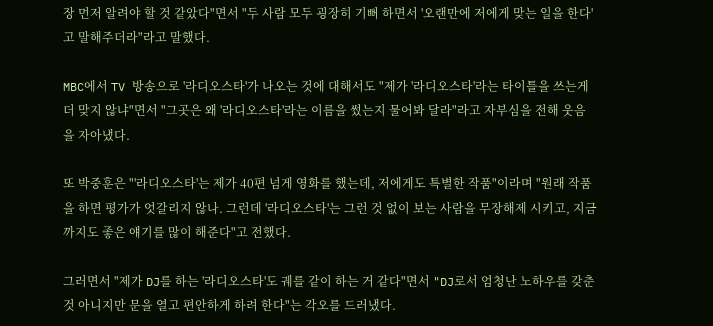장 먼저 알려야 할 것 같았다"면서 "두 사람 모두 굉장히 기뻐 하면서 '오랜만에 저에게 맞는 일을 한다'고 말해주더라"라고 말했다.

MBC에서 TV 방송으로 '라디오스타'가 나오는 것에 대해서도 "제가 '라디오스타'라는 타이틀을 쓰는게 더 맞지 않냐"면서 "그곳은 왜 '라디오스타'라는 이름을 썼는지 물어봐 달라"라고 자부심을 전해 웃음을 자아냈다.

또 박중훈은 "'라디오스타'는 제가 40편 넘게 영화를 했는데, 저에게도 특별한 작품"이라며 "원래 작품을 하면 평가가 엇갈리지 않나. 그런데 '라디오스타'는 그런 것 없이 보는 사람을 무장해제 시키고, 지금까지도 좋은 얘기를 많이 해준다"고 전했다.

그러면서 "제가 DJ를 하는 '라디오스타'도 궤를 같이 하는 거 같다"면서 "DJ로서 엄청난 노하우를 갖춘 것 아니지만 문을 열고 편안하게 하려 한다"는 각오를 드러냈다.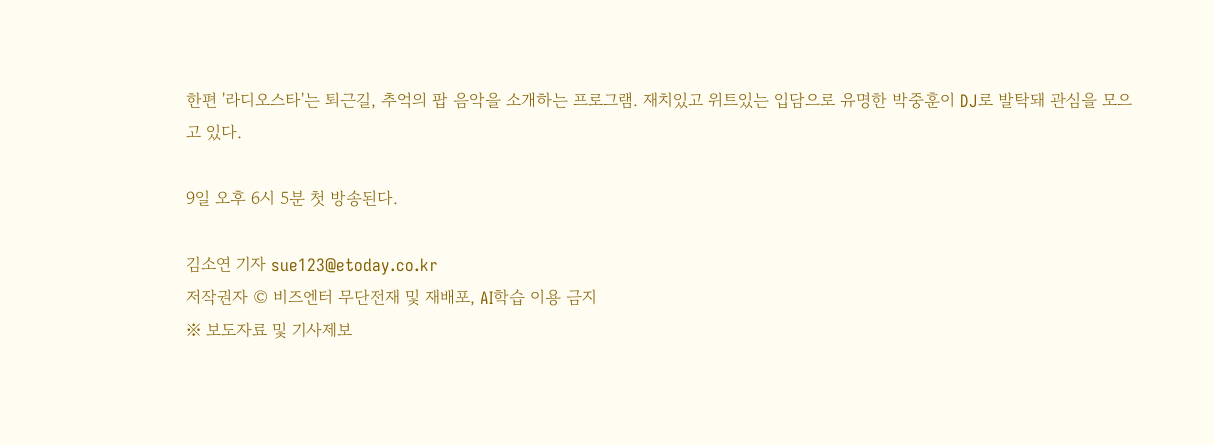한편 '라디오스타'는 퇴근길, 추억의 팝 음악을 소개하는 프로그램. 재치있고 위트있는 입담으로 유명한 박중훈이 DJ로 발탁돼 관심을 모으고 있다.

9일 오후 6시 5분 첫 방송된다.

김소연 기자 sue123@etoday.co.kr
저작권자 © 비즈엔터 무단전재 및 재배포, AI학습 이용 금지
※ 보도자료 및 기사제보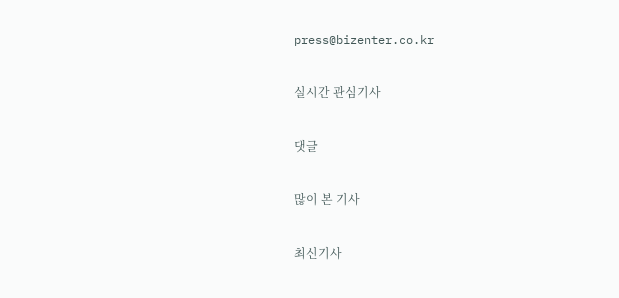press@bizenter.co.kr

실시간 관심기사

댓글

많이 본 기사

최신기사